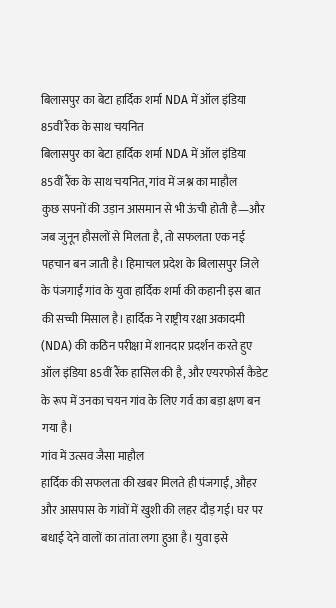बिलासपुर का बेटा हार्दिक शर्मा NDA में ऑल इंडिया 85वीं रैंक के साथ चयनित
बिलासपुर का बेटा हार्दिक शर्मा NDA में ऑल इंडिया 85वीं रैंक के साथ चयनित, गांव में जश्न का माहौल
कुछ सपनों की उड़ान आसमान से भी ऊंची होती है—और जब जुनून हौसलों से मिलता है, तो सफलता एक नई पहचान बन जाती है। हिमाचल प्रदेश के बिलासपुर जिले के पंजगाईं गांव के युवा हार्दिक शर्मा की कहानी इस बात की सच्ची मिसाल है। हार्दिक ने राष्ट्रीय रक्षा अकादमी (NDA) की कठिन परीक्षा में शानदार प्रदर्शन करते हुए ऑल इंडिया 85वीं रैंक हासिल की है, और एयरफोर्स कैडेट के रूप में उनका चयन गांव के लिए गर्व का बड़ा क्षण बन गया है।
गांव में उत्सव जैसा माहौल
हार्दिक की सफलता की खबर मिलते ही पंजगाईं, औहर और आसपास के गांवों में खुशी की लहर दौड़ गई। घर पर बधाई देने वालों का तांता लगा हुआ है। युवा इसे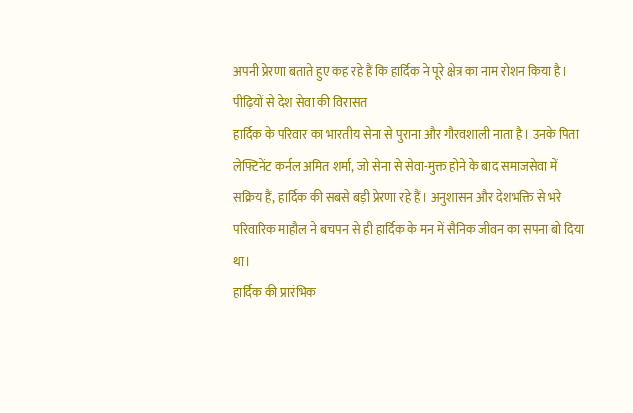अपनी प्रेरणा बताते हुए कह रहे हैं कि हार्दिक ने पूरे क्षेत्र का नाम रोशन किया है।
पीढ़ियों से देश सेवा की विरासत
हार्दिक के परिवार का भारतीय सेना से पुराना और गौरवशाली नाता है। उनके पिता लेफ्टिनेंट कर्नल अमित शर्मा, जो सेना से सेवा-मुक्त होने के बाद समाजसेवा में सक्रिय हैं, हार्दिक की सबसे बड़ी प्रेरणा रहे हैं। अनुशासन और देशभक्ति से भरे परिवारिक माहौल ने बचपन से ही हार्दिक के मन में सैनिक जीवन का सपना बो दिया था।
हार्दिक की प्रारंभिक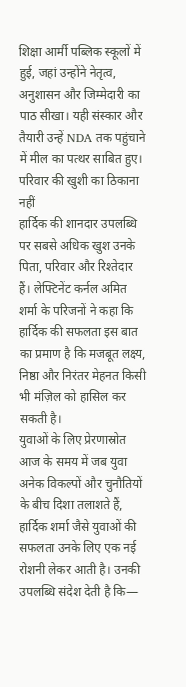शिक्षा आर्मी पब्लिक स्कूलों में हुई, जहां उन्होंने नेतृत्व, अनुशासन और जिम्मेदारी का पाठ सीखा। यही संस्कार और तैयारी उन्हें NDA तक पहुंचाने में मील का पत्थर साबित हुए।
परिवार की खुशी का ठिकाना नहीं
हार्दिक की शानदार उपलब्धि पर सबसे अधिक खुश उनके पिता, परिवार और रिश्तेदार हैं। लेफ्टिनेंट कर्नल अमित शर्मा के परिजनों ने कहा कि हार्दिक की सफलता इस बात का प्रमाण है कि मजबूत लक्ष्य, निष्ठा और निरंतर मेहनत किसी भी मंज़िल को हासिल कर सकती है।
युवाओं के लिए प्रेरणास्रोत
आज के समय में जब युवा अनेक विकल्पों और चुनौतियों के बीच दिशा तलाशते हैं, हार्दिक शर्मा जैसे युवाओं की सफलता उनके लिए एक नई रोशनी लेकर आती है। उनकी उपलब्धि संदेश देती है कि—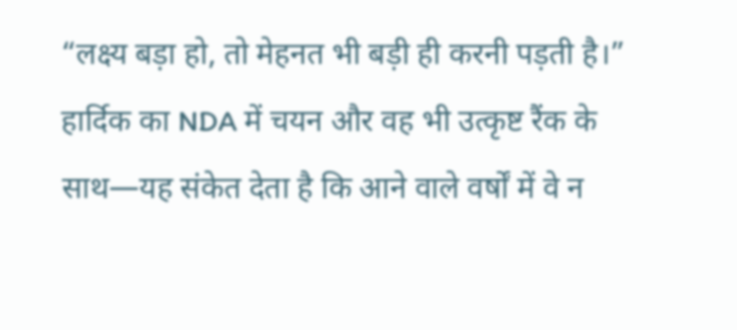“लक्ष्य बड़ा हो, तो मेहनत भी बड़ी ही करनी पड़ती है।”
हार्दिक का NDA में चयन और वह भी उत्कृष्ट रैंक के साथ—यह संकेत देता है कि आने वाले वर्षों में वे न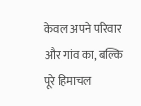केवल अपने परिवार और गांव का, बल्कि पूरे हिमाचल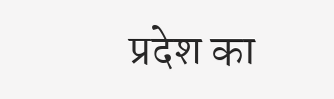प्रदेश का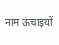नाम ऊंचाइयों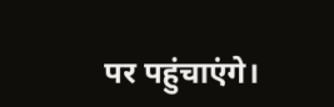पर पहुंचाएंगे।